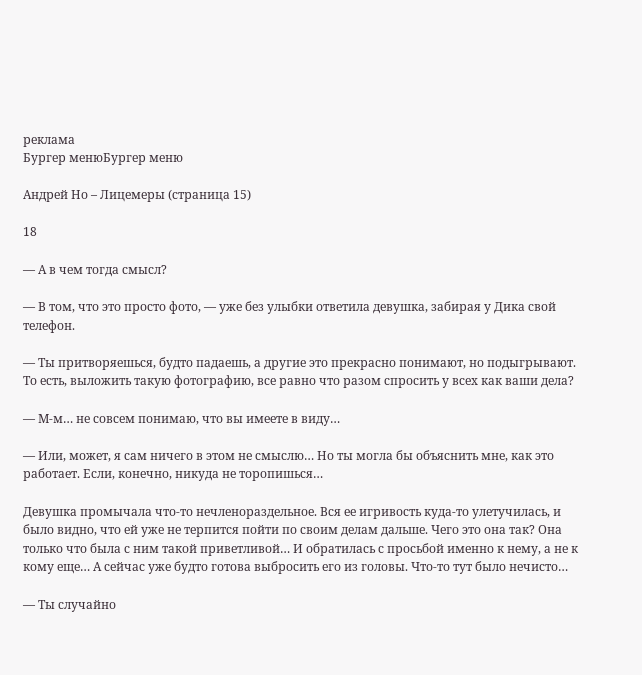реклама
Бургер менюБургер меню

Андрей Но – Лицемеры (страница 15)

18

— А в чем тогда смысл?

— В том, что это просто фото, — уже без улыбки ответила девушка, забирая у Дика свой телефон.

— Ты притворяешься, будто падаешь, а другие это прекрасно понимают, но подыгрывают. То есть, выложить такую фотографию, все равно что разом спросить у всех как ваши дела?

— М-м… не совсем понимаю, что вы имеете в виду…

— Или, может, я сам ничего в этом не смыслю… Но ты могла бы объяснить мне, как это работает. Если, конечно, никуда не торопишься…

Девушка промычала что-то нечленораздельное. Вся ее игривость куда-то улетучилась, и было видно, что ей уже не терпится пойти по своим делам дальше. Чего это она так? Она только что была с ним такой приветливой… И обратилась с просьбой именно к нему, а не к кому еще… А сейчас уже будто готова выбросить его из головы. Что-то тут было нечисто…

— Ты случайно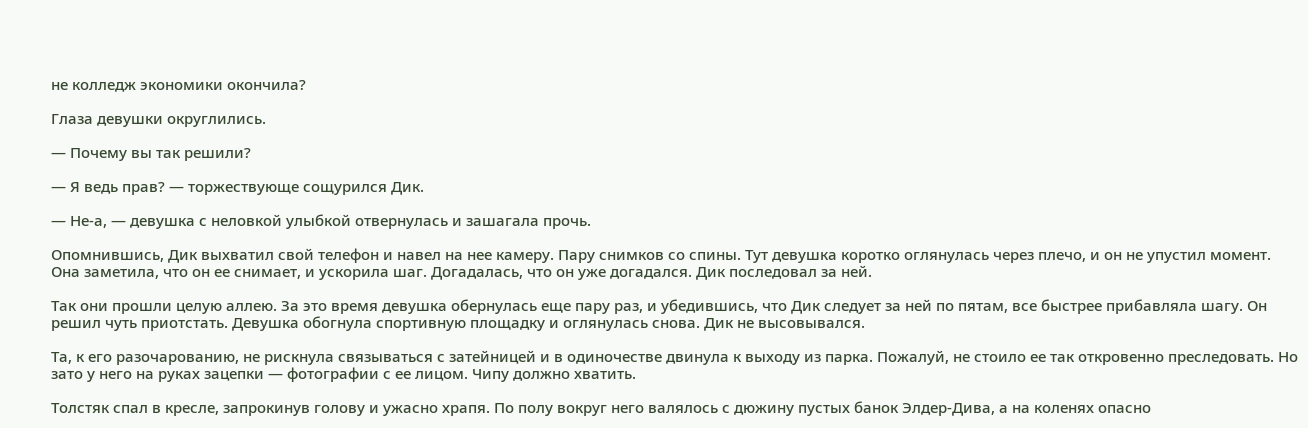не колледж экономики окончила?

Глаза девушки округлились.

— Почему вы так решили?

— Я ведь прав? — торжествующе сощурился Дик.

— Не-а, — девушка с неловкой улыбкой отвернулась и зашагала прочь.

Опомнившись, Дик выхватил свой телефон и навел на нее камеру. Пару снимков со спины. Тут девушка коротко оглянулась через плечо, и он не упустил момент. Она заметила, что он ее снимает, и ускорила шаг. Догадалась, что он уже догадался. Дик последовал за ней.

Так они прошли целую аллею. За это время девушка обернулась еще пару раз, и убедившись, что Дик следует за ней по пятам, все быстрее прибавляла шагу. Он решил чуть приотстать. Девушка обогнула спортивную площадку и оглянулась снова. Дик не высовывался.

Та, к его разочарованию, не рискнула связываться с затейницей и в одиночестве двинула к выходу из парка. Пожалуй, не стоило ее так откровенно преследовать. Но зато у него на руках зацепки — фотографии с ее лицом. Чипу должно хватить.

Толстяк спал в кресле, запрокинув голову и ужасно храпя. По полу вокруг него валялось с дюжину пустых банок Элдер-Дива, а на коленях опасно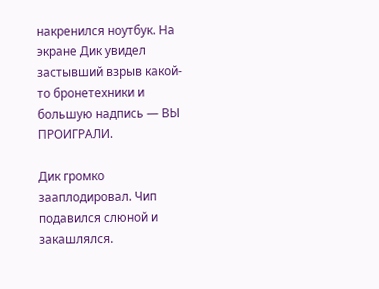накренился ноутбук. На экране Дик увидел застывший взрыв какой-то бронетехники и большую надпись — ВЫ ПРОИГРАЛИ.

Дик громко зааплодировал. Чип подавился слюной и закашлялся.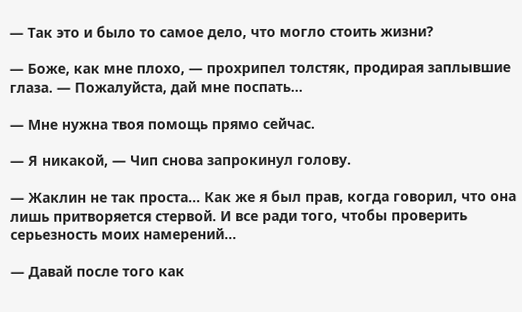— Так это и было то самое дело, что могло стоить жизни?

— Боже, как мне плохо, — прохрипел толстяк, продирая заплывшие глаза. — Пожалуйста, дай мне поспать…

— Мне нужна твоя помощь прямо сейчас.

— Я никакой, — Чип снова запрокинул голову.

— Жаклин не так проста… Как же я был прав, когда говорил, что она лишь притворяется стервой. И все ради того, чтобы проверить серьезность моих намерений…

— Давай после того как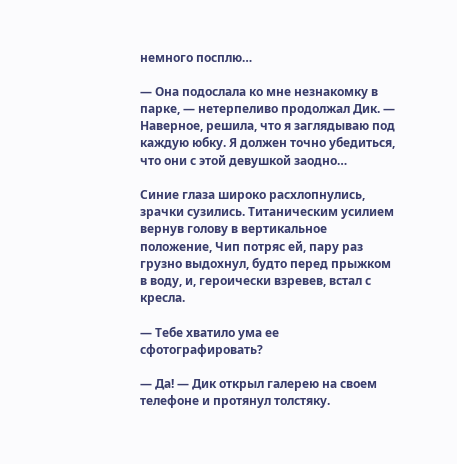немного посплю…

— Она подослала ко мне незнакомку в парке, — нетерпеливо продолжал Дик. — Наверное, решила, что я заглядываю под каждую юбку. Я должен точно убедиться, что они с этой девушкой заодно…

Синие глаза широко расхлопнулись, зрачки сузились. Титаническим усилием вернув голову в вертикальное положение, Чип потряс ей, пару раз грузно выдохнул, будто перед прыжком в воду, и, героически взревев, встал с кресла.

— Тебе хватило ума ее сфотографировать?

— Да! — Дик открыл галерею на своем телефоне и протянул толстяку.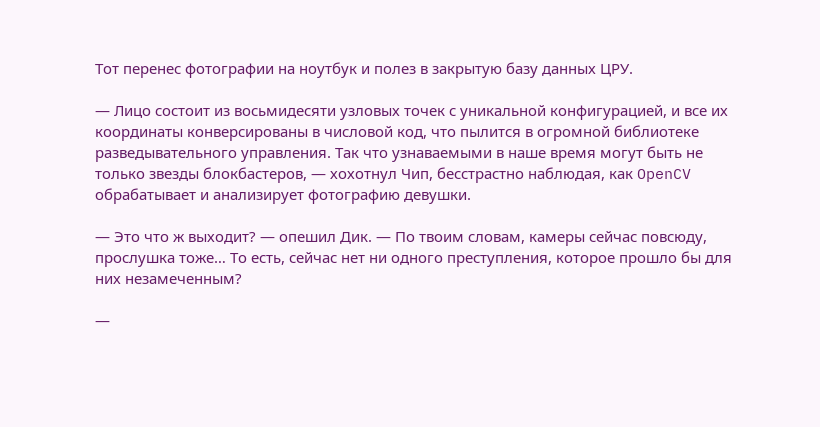Тот перенес фотографии на ноутбук и полез в закрытую базу данных ЦРУ.

— Лицо состоит из восьмидесяти узловых точек с уникальной конфигурацией, и все их координаты конверсированы в числовой код, что пылится в огромной библиотеке разведывательного управления. Так что узнаваемыми в наше время могут быть не только звезды блокбастеров, — хохотнул Чип, бесстрастно наблюдая, как OpenCV обрабатывает и анализирует фотографию девушки.

— Это что ж выходит? — опешил Дик. — По твоим словам, камеры сейчас повсюду, прослушка тоже… То есть, сейчас нет ни одного преступления, которое прошло бы для них незамеченным?

—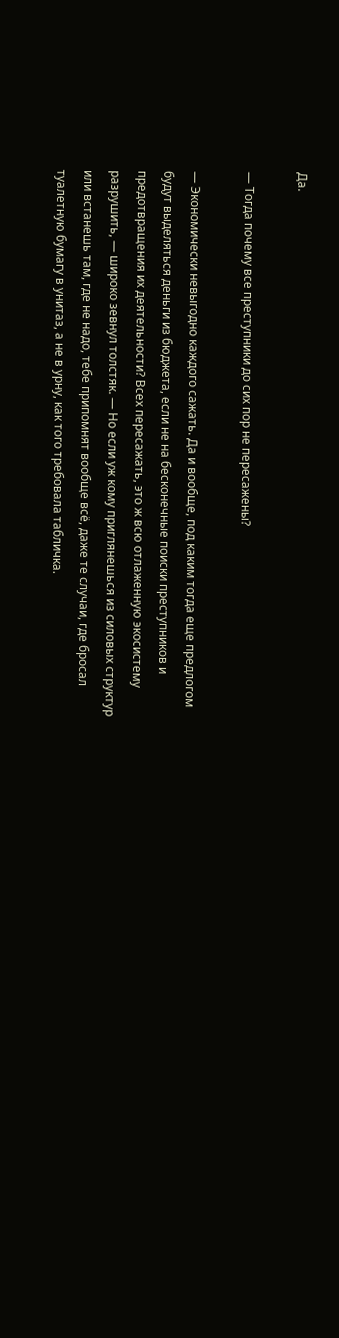Да.

— Тогда почему все преступники до сих пор не пересажены?

— Экономически невыгодно каждого сажать. Да и вообще, под каким тогда еще предлогом будут выделяться деньги из бюджета, если не на бесконечные поиски преступников и предотвращения их деятельности? Всех пересажать, это ж всю отлаженную экосистему разрушить, — широко зевнул толстяк. — Но если уж кому приглянешься из силовых структур или встанешь там, где не надо, тебе припомнят вообще всё, даже те случаи, где бросал туалетную бумагу в унитаз, а не в урну, как того требовала табличка.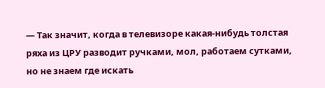— Так значит, когда в телевизоре какая-нибудь толстая ряха из ЦРУ разводит ручками, мол, работаем сутками, но не знаем где искать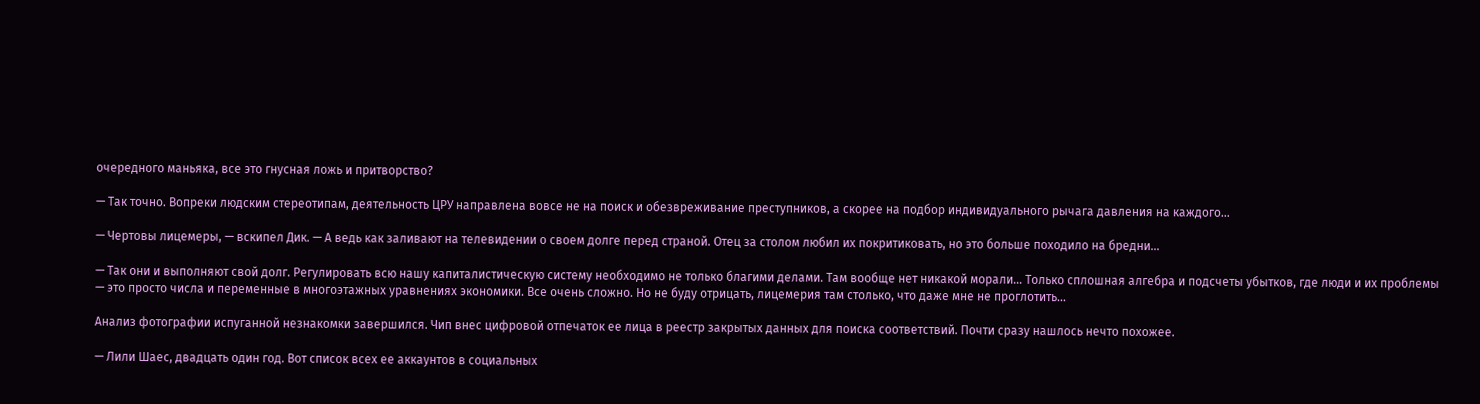очередного маньяка, все это гнусная ложь и притворство?

— Так точно. Вопреки людским стереотипам, деятельность ЦРУ направлена вовсе не на поиск и обезвреживание преступников, а скорее на подбор индивидуального рычага давления на каждого…

— Чертовы лицемеры, — вскипел Дик. — А ведь как заливают на телевидении о своем долге перед страной. Отец за столом любил их покритиковать, но это больше походило на бредни…

— Так они и выполняют свой долг. Регулировать всю нашу капиталистическую систему необходимо не только благими делами. Там вообще нет никакой морали… Только сплошная алгебра и подсчеты убытков, где люди и их проблемы — это просто числа и переменные в многоэтажных уравнениях экономики. Все очень сложно. Но не буду отрицать, лицемерия там столько, что даже мне не проглотить…

Анализ фотографии испуганной незнакомки завершился. Чип внес цифровой отпечаток ее лица в реестр закрытых данных для поиска соответствий. Почти сразу нашлось нечто похожее.

— Лили Шаес, двадцать один год. Вот список всех ее аккаунтов в социальных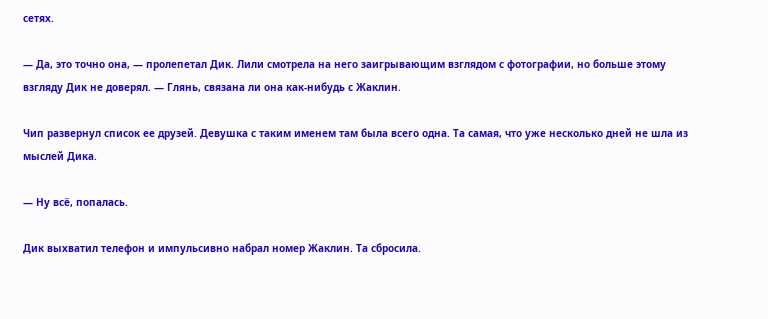сетях.

— Да, это точно она, — пролепетал Дик. Лили смотрела на него заигрывающим взглядом с фотографии, но больше этому взгляду Дик не доверял. — Глянь, связана ли она как-нибудь с Жаклин.

Чип развернул список ее друзей. Девушка с таким именем там была всего одна. Та самая, что уже несколько дней не шла из мыслей Дика.

— Ну всё, попалась.

Дик выхватил телефон и импульсивно набрал номер Жаклин. Та сбросила.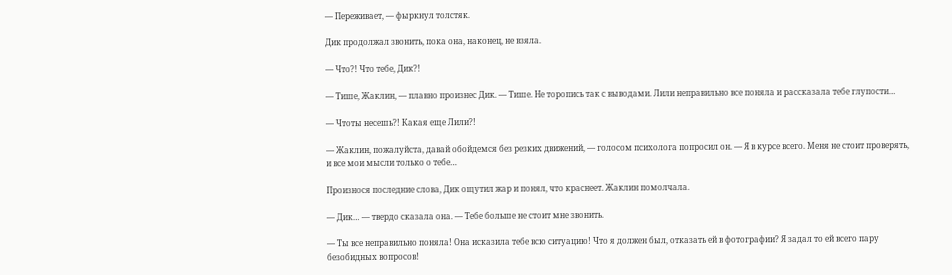— Переживает, — фыркнул толстяк.

Дик продолжал звонить, пока она, наконец, не взяла.

— Что?! Что тебе, Дик?!

— Тише, Жаклин, — плавно произнес Дик. — Тише. Не торопись так с выводами. Лили неправильно все поняла и рассказала тебе глупости…

— Чтоты несешь?! Какая еще Лили?!

— Жаклин, пожалуйста, давай обойдемся без резких движений, — голосом психолога попросил он. — Я в курсе всего. Меня не стоит проверять, и все мои мысли только о тебе…

Произнося последние слова, Дик ощутил жар и понял, что краснеет. Жаклин помолчала.

— Дик… — твердо сказала она. — Тебе больше не стоит мне звонить.

— Ты все неправильно поняла! Она исказила тебе всю ситуацию! Что я должен был, отказать ей в фотографии? Я задал то ей всего пару безобидных вопросов!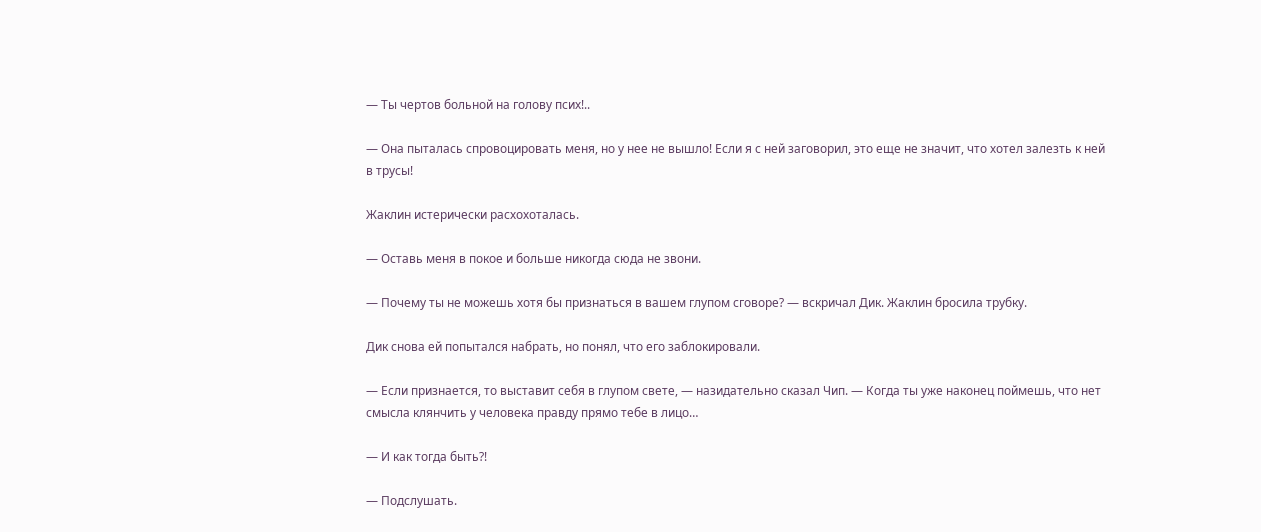— Ты чертов больной на голову псих!..

— Она пыталась спровоцировать меня, но у нее не вышло! Если я с ней заговорил, это еще не значит, что хотел залезть к ней в трусы!

Жаклин истерически расхохоталась.

— Оставь меня в покое и больше никогда сюда не звони.

— Почему ты не можешь хотя бы признаться в вашем глупом сговоре? — вскричал Дик. Жаклин бросила трубку.

Дик снова ей попытался набрать, но понял, что его заблокировали.

— Если признается, то выставит себя в глупом свете, — назидательно сказал Чип. — Когда ты уже наконец поймешь, что нет смысла клянчить у человека правду прямо тебе в лицо…

— И как тогда быть?!

— Подслушать.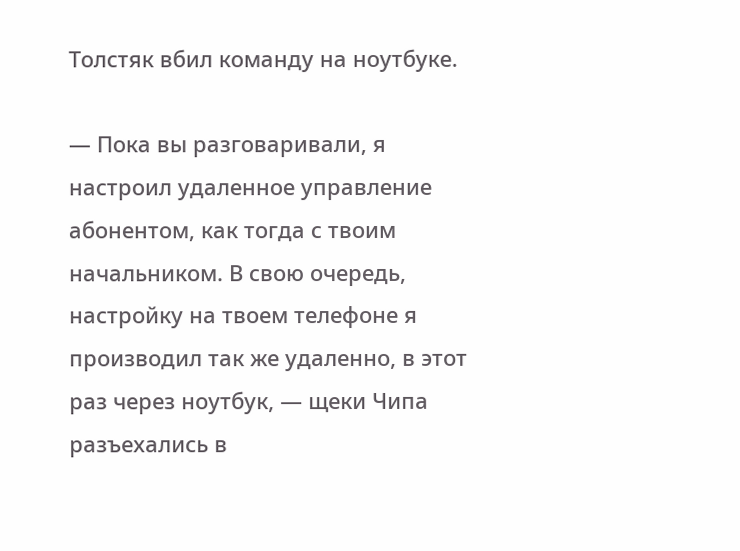Толстяк вбил команду на ноутбуке.

— Пока вы разговаривали, я настроил удаленное управление абонентом, как тогда с твоим начальником. В свою очередь, настройку на твоем телефоне я производил так же удаленно, в этот раз через ноутбук, — щеки Чипа разъехались в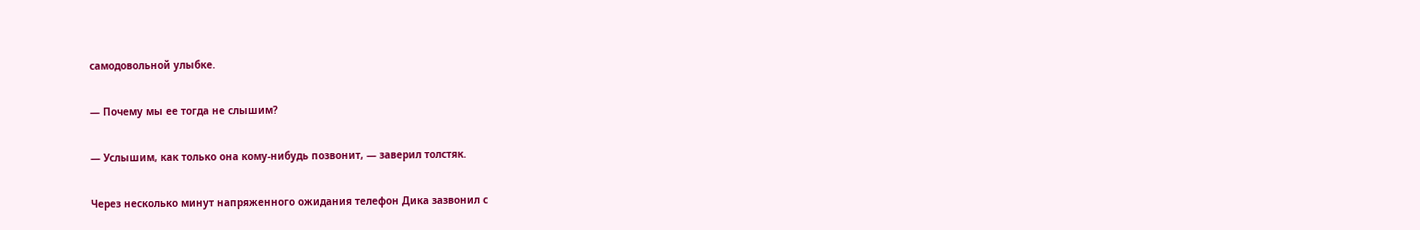самодовольной улыбке.

— Почему мы ее тогда не слышим?

— Услышим, как только она кому-нибудь позвонит, — заверил толстяк.

Через несколько минут напряженного ожидания телефон Дика зазвонил с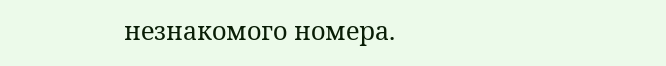незнакомого номера.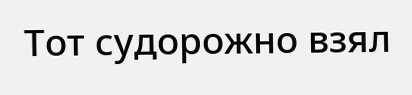Тот судорожно взял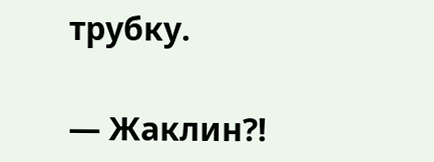трубку.

— Жаклин?!